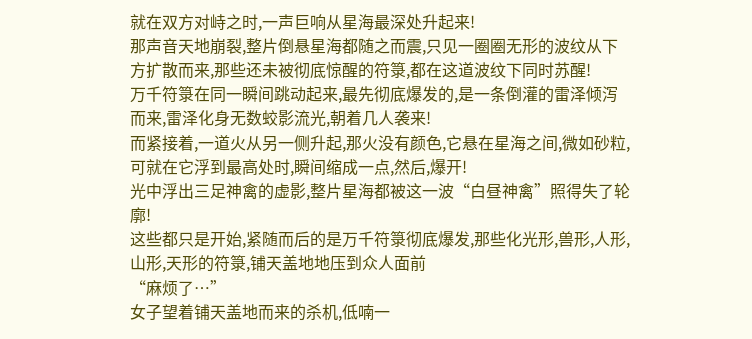就在双方对峙之时,一声巨响从星海最深处升起来!
那声音天地崩裂,整片倒悬星海都随之而震,只见一圈圈无形的波纹从下方扩散而来,那些还未被彻底惊醒的符箓,都在这道波纹下同时苏醒!
万千符箓在同一瞬间跳动起来,最先彻底爆发的,是一条倒灌的雷泽倾泻而来,雷泽化身无数蛟影流光,朝着几人袭来!
而紧接着,一道火从另一侧升起,那火没有颜色,它悬在星海之间,微如砂粒,可就在它浮到最高处时,瞬间缩成一点,然后,爆开!
光中浮出三足神禽的虚影,整片星海都被这一波“白昼神禽”照得失了轮廓!
这些都只是开始,紧随而后的是万千符箓彻底爆发,那些化光形,兽形,人形,山形,天形的符箓,铺天盖地地压到众人面前
“麻烦了…”
女子望着铺天盖地而来的杀机,低喃一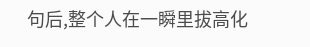句后,整个人在一瞬里拔高化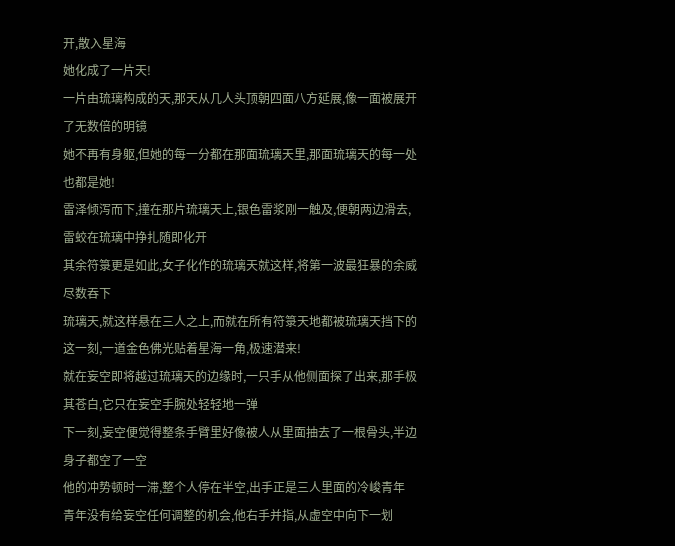开,散入星海
她化成了一片天!
一片由琉璃构成的天,那天从几人头顶朝四面八方延展,像一面被展开了无数倍的明镜
她不再有身躯,但她的每一分都在那面琉璃天里,那面琉璃天的每一处也都是她!
雷泽倾泻而下,撞在那片琉璃天上,银色雷浆刚一触及,便朝两边滑去,雷蛟在琉璃中挣扎随即化开
其余符箓更是如此,女子化作的琉璃天就这样,将第一波最狂暴的余威尽数吞下
琉璃天,就这样悬在三人之上,而就在所有符箓天地都被琉璃天挡下的这一刻,一道金色佛光贴着星海一角,极速潜来!
就在妄空即将越过琉璃天的边缘时,一只手从他侧面探了出来,那手极其苍白,它只在妄空手腕处轻轻地一弹
下一刻,妄空便觉得整条手臂里好像被人从里面抽去了一根骨头,半边身子都空了一空
他的冲势顿时一滞,整个人停在半空,出手正是三人里面的冷峻青年
青年没有给妄空任何调整的机会,他右手并指,从虚空中向下一划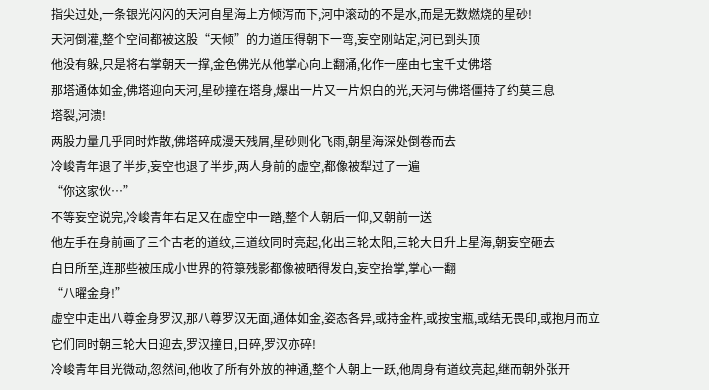指尖过处,一条银光闪闪的天河自星海上方倾泻而下,河中滚动的不是水,而是无数燃烧的星砂!
天河倒灌,整个空间都被这股“天倾”的力道压得朝下一弯,妄空刚站定,河已到头顶
他没有躲,只是将右掌朝天一撑,金色佛光从他掌心向上翻涌,化作一座由七宝千丈佛塔
那塔通体如金,佛塔迎向天河,星砂撞在塔身,爆出一片又一片炽白的光,天河与佛塔僵持了约莫三息
塔裂,河溃!
两股力量几乎同时炸散,佛塔碎成漫天残屑,星砂则化飞雨,朝星海深处倒卷而去
冷峻青年退了半步,妄空也退了半步,两人身前的虚空,都像被犁过了一遍
“你这家伙…”
不等妄空说完,冷峻青年右足又在虚空中一踏,整个人朝后一仰,又朝前一送
他左手在身前画了三个古老的道纹,三道纹同时亮起,化出三轮太阳,三轮大日升上星海,朝妄空砸去
白日所至,连那些被压成小世界的符箓残影都像被晒得发白,妄空抬掌,掌心一翻
“八曜金身!”
虚空中走出八尊金身罗汉,那八尊罗汉无面,通体如金,姿态各异,或持金杵,或按宝瓶,或结无畏印,或抱月而立
它们同时朝三轮大日迎去,罗汉撞日,日碎,罗汉亦碎!
冷峻青年目光微动,忽然间,他收了所有外放的神通,整个人朝上一跃,他周身有道纹亮起,继而朝外张开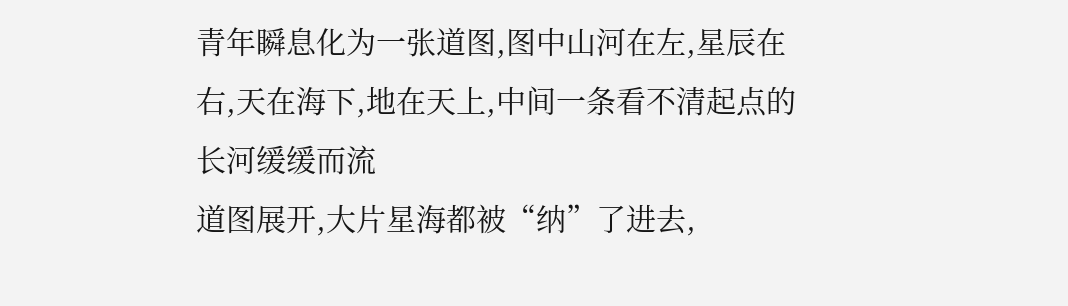青年瞬息化为一张道图,图中山河在左,星辰在右,天在海下,地在天上,中间一条看不清起点的长河缓缓而流
道图展开,大片星海都被“纳”了进去,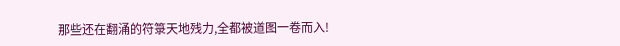那些还在翻涌的符箓天地残力,全都被道图一卷而入!